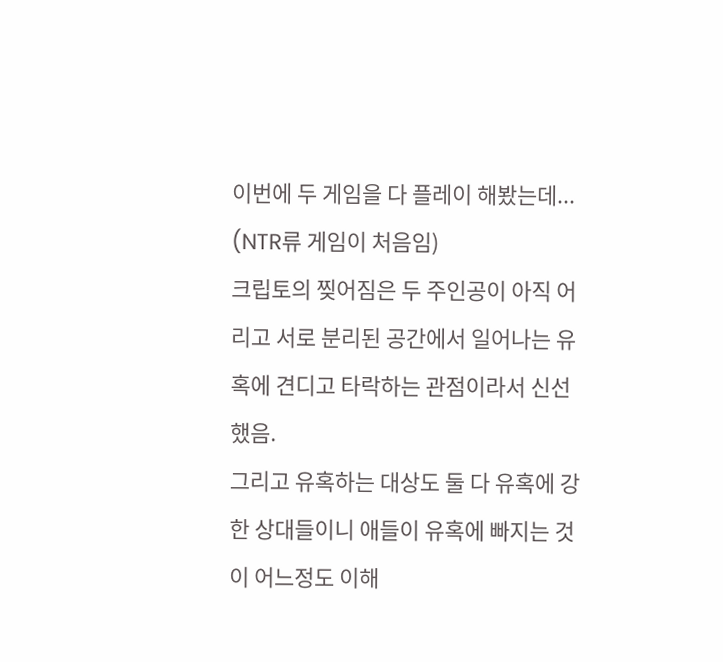이번에 두 게임을 다 플레이 해봤는데...
(NTR류 게임이 처음임)
크립토의 찢어짐은 두 주인공이 아직 어리고 서로 분리된 공간에서 일어나는 유혹에 견디고 타락하는 관점이라서 신선했음.
그리고 유혹하는 대상도 둘 다 유혹에 강한 상대들이니 애들이 유혹에 빠지는 것이 어느정도 이해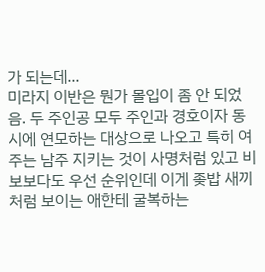가 되는데...
미라지 이반은 뭔가 몰입이 좀 안 되었음. 두 주인공 모두 주인과 경호이자 동시에 연모하는 대상으로 나오고 특히 여주는 남주 지키는 것이 사명처럼 있고 비보보다도 우선 순위인데 이게 좆밥 새끼처럼 보이는 애한테 굴복하는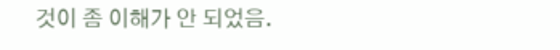것이 좀 이해가 안 되었음.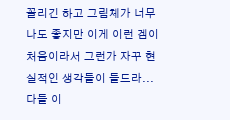꼴리긴 하고 그림체가 너무나도 좋지만 이게 이런 겜이 처음이라서 그런가 자꾸 현실적인 생각들이 들드라...
다들 이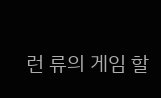런 류의 게임 할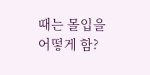때는 몰입을 어떻게 함?